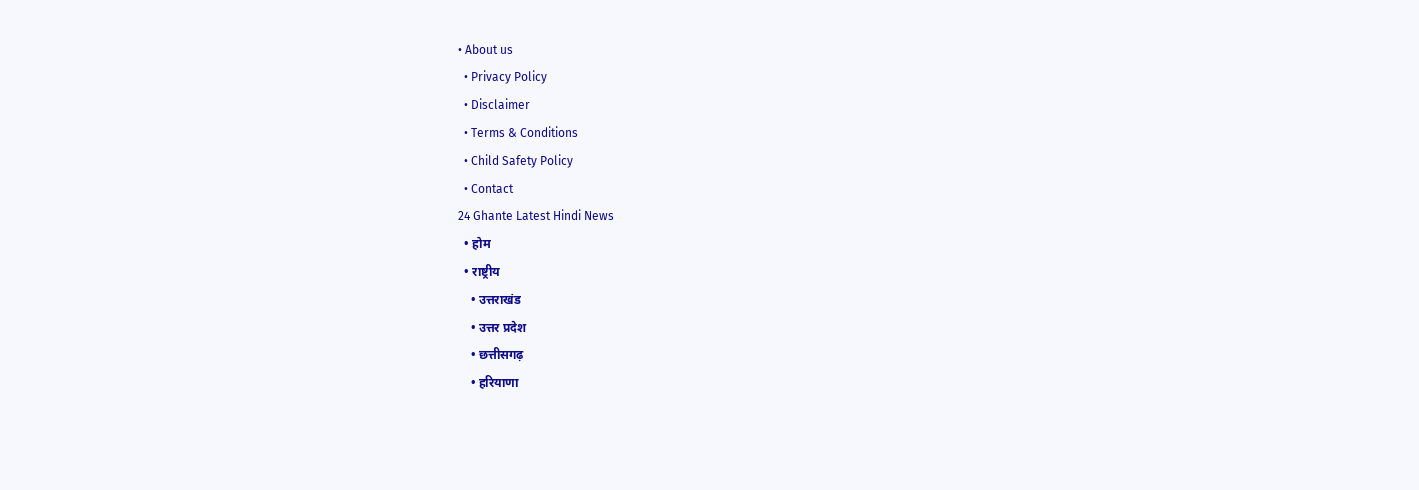• About us
  • Privacy Policy
  • Disclaimer
  • Terms & Conditions
  • Child Safety Policy
  • Contact
24 Ghante Latest Hindi News
  • होम
  • राष्ट्रीय
    • उत्तराखंड
    • उत्तर प्रदेश
    • छत्तीसगढ़
    • हरियाणा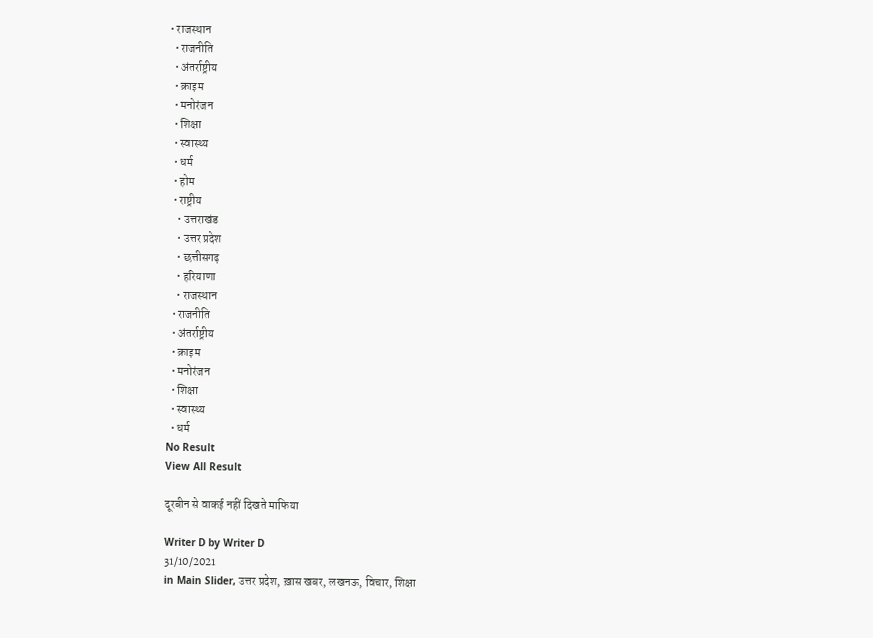• राजस्थान
  • राजनीति
  • अंतर्राष्ट्रीय
  • क्राइम
  • मनोरंजन
  • शिक्षा
  • स्वास्थ्य
  • धर्म
  • होम
  • राष्ट्रीय
    • उत्तराखंड
    • उत्तर प्रदेश
    • छत्तीसगढ़
    • हरियाणा
    • राजस्थान
  • राजनीति
  • अंतर्राष्ट्रीय
  • क्राइम
  • मनोरंजन
  • शिक्षा
  • स्वास्थ्य
  • धर्म
No Result
View All Result

दूरबीन से वाकई नहीं दिखते माफिया

Writer D by Writer D
31/10/2021
in Main Slider, उत्तर प्रदेश, ख़ास खबर, लखनऊ, विचार, शिक्षा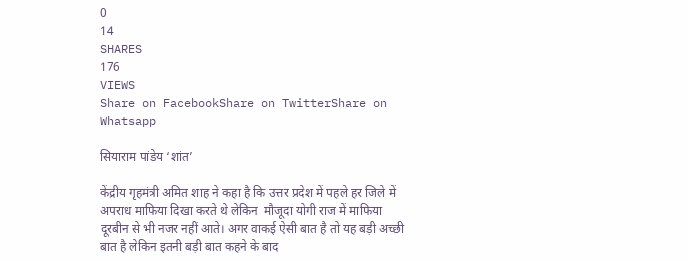0
14
SHARES
176
VIEWS
Share on FacebookShare on TwitterShare on Whatsapp

सियाराम पांडेय ‘शांत’

केंद्रीय गृहमंत्री अमित शाह ने कहा है कि उत्तर प्रदेश में पहले हर जिले में अपराध माफिया दिखा करते थे लेकिन  मौजूदा योगी राज में माफिया  दूरबीन से भी नजर नहीं आते। अगर वाकई ऐसी बात है तो यह बड़ी अच्छी बात है लेकिन इतनी बड़ी बात कहने के बाद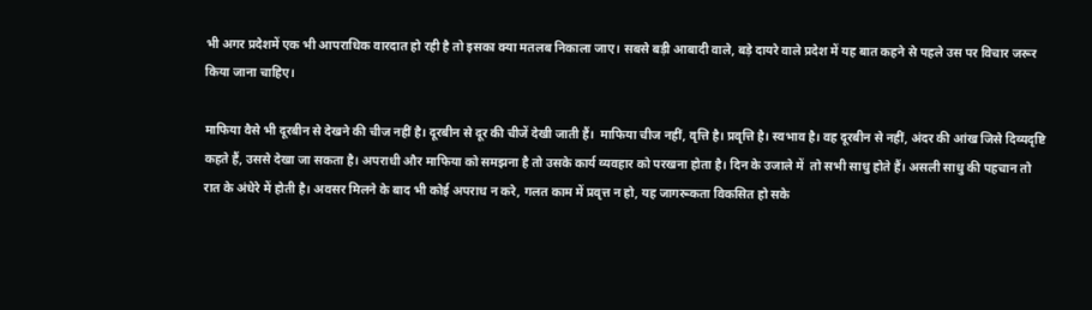भी अगर प्रदेशमें एक भी आपराधिक वारदात हो रही है तो इसका क्या मतलब निकाला जाए। सबसे बड़ी आबादी वाले, बड़े दायरे वाले प्रदेश में यह बात कहने से पहले उस पर विचार जरूर किया जाना चाहिए।

माफिया वैसे भी दूरबीन से देखने की चीज नहीं है। दूरबीन से दूर की चीजें देखी जाती हैं।  माफिया चीज नहीं, वृत्ति है। प्रवृत्ति है। स्वभाव है। वह दूरबीन से नहीं, अंदर की आंख जिसे दिव्यदृष्टि कहते हैं, उससे देखा जा सकता है। अपराधी और माफिया को समझना है तो उसके कार्य व्यवहार को परखना होता है। दिन के उजाले में  तो सभी साधु होते हैं। असली साधु की पहचान तो रात के अंधेरे में होती है। अवसर मिलने के बाद भी कोई अपराध न करे, गलत काम में प्रवृत्त न हो, यह जागरूकता विकसित हो सके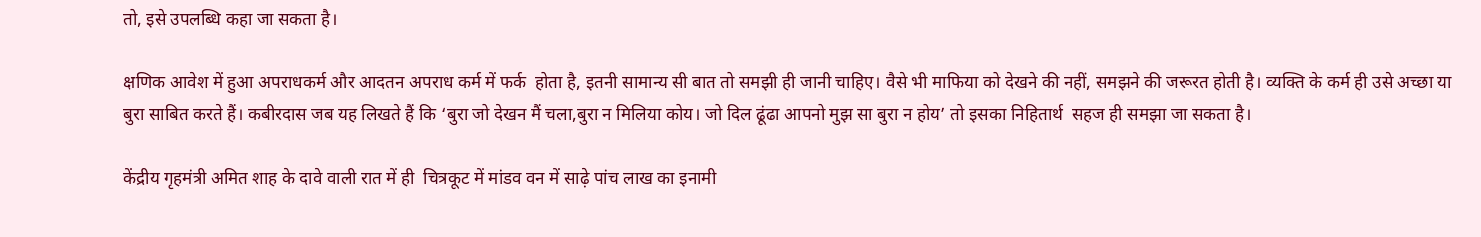तो, इसे उपलब्धि कहा जा सकता है।

क्षणिक आवेश में हुआ अपराधकर्म और आदतन अपराध कर्म में फर्क  होता है, इतनी सामान्य सी बात तो समझी ही जानी चाहिए। वैसे भी माफिया को देखने की नहीं, समझने की जरूरत होती है। व्यक्ति के कर्म ही उसे अच्छा या बुरा साबित करते हैं। कबीरदास जब यह लिखते हैं कि ‘बुरा जो देखन मैं चला,बुरा न मिलिया कोय। जो दिल ढूंढा आपनो मुझ सा बुरा न होय’ तो इसका निहितार्थ  सहज ही समझा जा सकता है।

केंद्रीय गृहमंत्री अमित शाह के दावे वाली रात में ही  चित्रकूट में मांडव वन में साढ़े पांच लाख का इनामी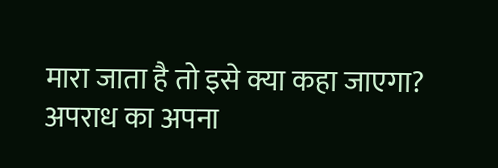मारा जाता है तो इसे क्या कहा जाएगा? अपराध का अपना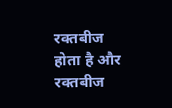रक्तबीज होता है और रक्तबीज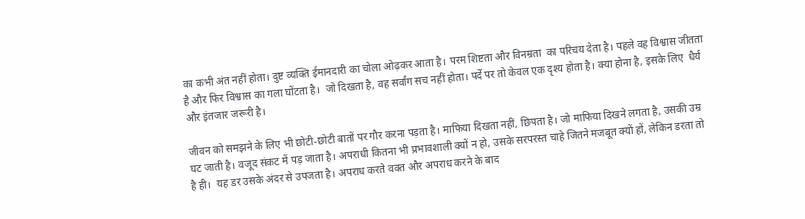का कभी अंत नहीं होता। दुष्ट व्यक्ति ईमानदारी का चोला ओढ़कर आता है। परम शिष्टता और विनम्रता  का परिचय देता है। पहले वह विश्वास जीतता है और फिर विश्वास का गला घोंटता है।  जो दिखता है, वह सर्वांग सच नहीं होता। पर्दे पर तो केवल एक दृश्य होता है। क्या होना है, इसके लिए  धैर्य और इंतजार जरूरी है।

जीवन को समझने के लिए भी छोटी-छोटी बातों पर गौर करना पड़ता है। माफिया दिखता नहीं, छिपता है। जो माफिया दिखने लगता है, उसकी उम्र घट जाती है। वजूद संकट में पड़ जाता है। अपराधी कितना भी प्रभावशाली क्यों न हो, उसके सरपरस्त चाहे जितने मजबूत क्यों हों, लेकिन डरता तो है ही।  यह डर उसके अंदर से उपजता है। अपराध करते वक्त और अपराध करने के बाद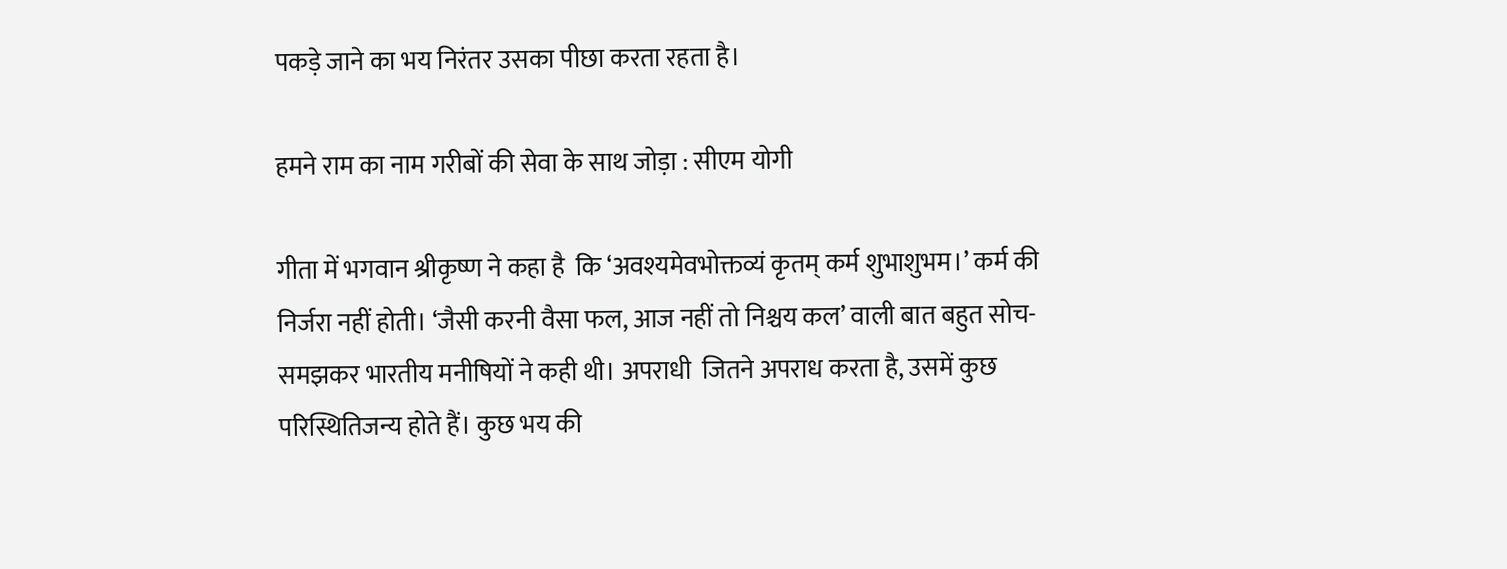पकड़े जाने का भय निरंतर उसका पीछा करता रहता है।

हमने राम का नाम गरीबों की सेवा के साथ जोड़ा : सीएम योगी

गीता में भगवान श्रीकृष्ण ने कहा है  कि ‘अवश्यमेवभोक्तव्यं कृतम् कर्म शुभाशुभम।’ कर्म की निर्जरा नहीं होती। ‘जैसी करनी वैसा फल, आज नहीं तो निश्चय कल’ वाली बात बहुत सोच-समझकर भारतीय मनीषियों ने कही थी। अपराधी  जितने अपराध करता है, उसमें कुछ परिस्थितिजन्य होते हैं। कुछ भय की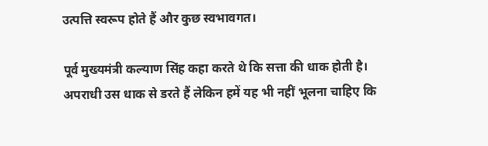उत्पत्ति स्वरूप होते हैं और कुछ स्वभावगत।

पूर्व मुख्यमंत्री कल्याण सिंह कहा करते थे कि सत्ता की धाक होती है। अपराधी उस धाक से डरते हैं लेकिन हमें यह भी नहीं भूलना चाहिए कि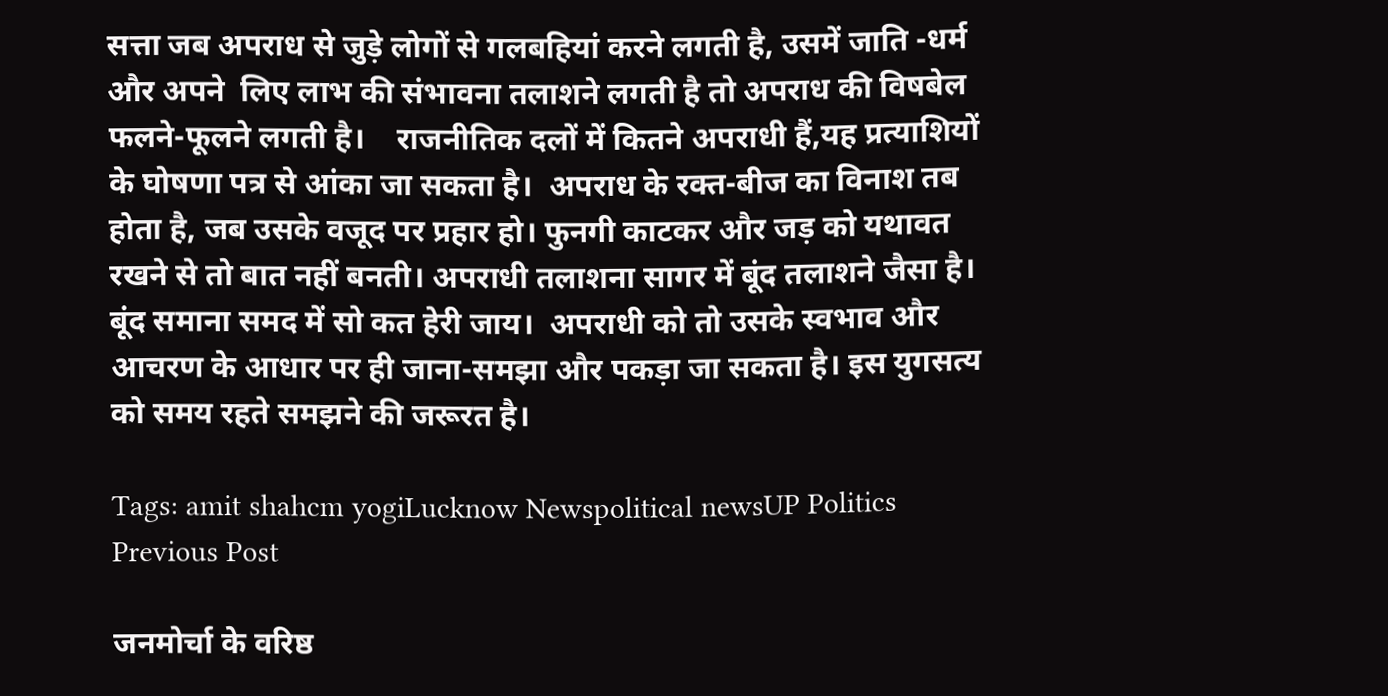सत्ता जब अपराध से जुड़े लोगों से गलबहियां करने लगती है, उसमें जाति -धर्म और अपने  लिए लाभ की संभावना तलाशने लगती है तो अपराध की विषबेल फलने-फूलने लगती है।    राजनीतिक दलों में कितने अपराधी हैं,यह प्रत्याशियों के घोषणा पत्र से आंका जा सकता है।  अपराध के रक्त-बीज का विनाश तब होता है, जब उसके वजूद पर प्रहार हो। फुनगी काटकर और जड़ को यथावत रखने से तो बात नहीं बनती। अपराधी तलाशना सागर में बूंद तलाशने जैसा है।  बूंद समाना समद में सो कत हेरी जाय।  अपराधी को तो उसके स्वभाव और आचरण के आधार पर ही जाना-समझा और पकड़ा जा सकता है। इस युगसत्य को समय रहते समझने की जरूरत है।

Tags: amit shahcm yogiLucknow Newspolitical newsUP Politics
Previous Post

जनमोर्चा के वरिष्ठ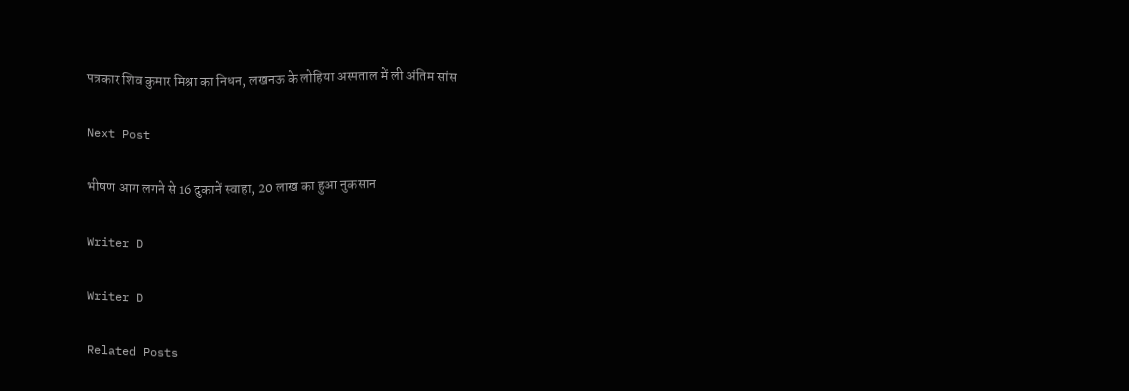पत्रकार शिव कुमार मिश्रा का निधन, लखनऊ के लोहिया अस्पताल में ली अंतिम सांस

Next Post

भीषण आग लगने से 16 दुकानें स्वाहा, 20 लाख का हुआ नुकसान

Writer D

Writer D

Related Posts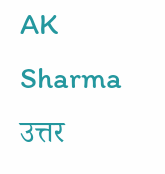AK Sharma
उत्तर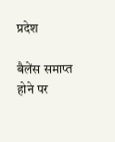प्रदेश

बैलेंस समाप्त होने पर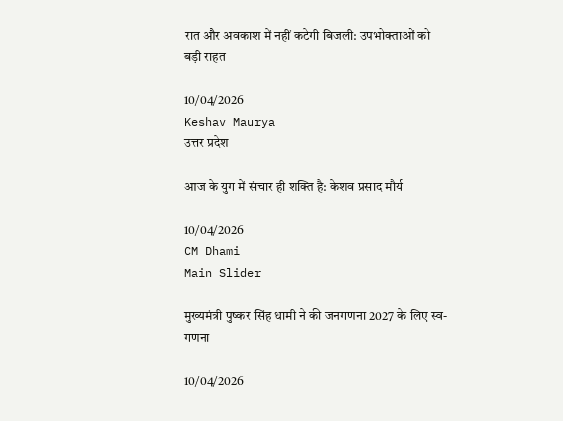रात और अवकाश में नहीं कटेगी बिजली: उपभोक्ताओं को बड़ी राहत

10/04/2026
Keshav Maurya
उत्तर प्रदेश

आज के युग में संचार ही शक्ति है: केशव प्रसाद मौर्य

10/04/2026
CM Dhami
Main Slider

मुख्यमंत्री पुष्कर सिंह धामी ने की जनगणना 2027 के लिए स्व-गणना

10/04/2026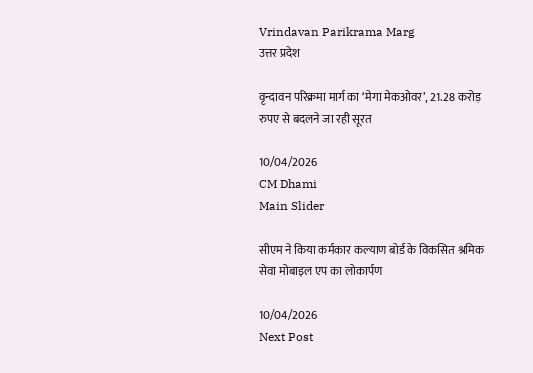Vrindavan Parikrama Marg
उत्तर प्रदेश

वृन्दावन परिक्रमा मार्ग का ‘मेगा मेकओवर’, 21.28 करोड़ रुपए से बदलने जा रही सूरत

10/04/2026
CM Dhami
Main Slider

सीएम ने किया कर्मकार कल्याण बोर्ड के विकसित श्रमिक सेवा मोबाइल एप का लोकार्पण

10/04/2026
Next Post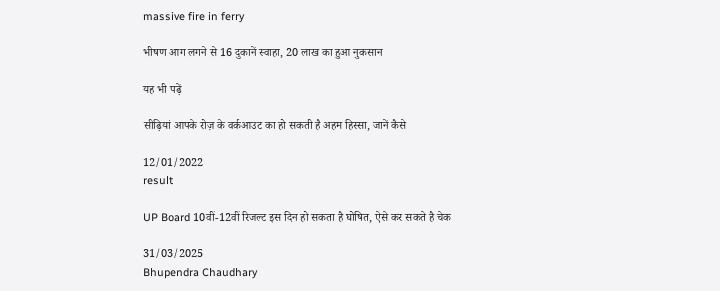massive fire in ferry

भीषण आग लगने से 16 दुकानें स्वाहा, 20 लाख का हुआ नुकसान

यह भी पढ़ें

सीढ़ियां आपके रोज़ के वर्कआउट का हो सकती है अहम हिस्सा, जानें कैसे

12/01/2022
result

UP Board 10वीं-12वीं रिजल्ट इस दिन हो सकता है घोषित, ऐसे कर सकते है चेक

31/03/2025
Bhupendra Chaudhary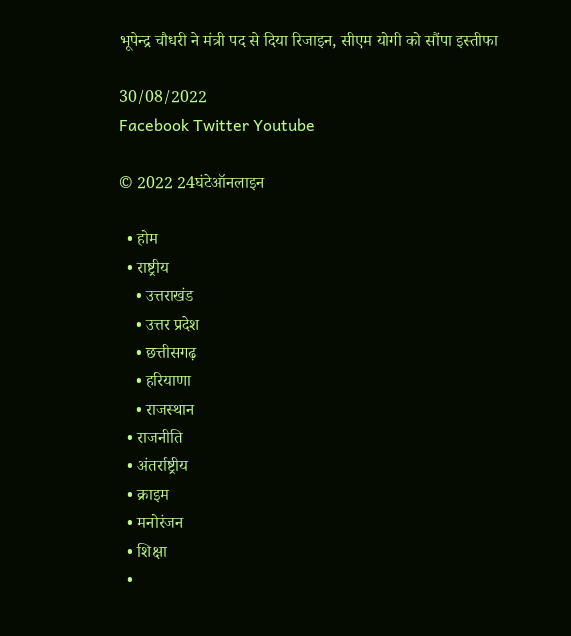भूपेन्द्र चौधरी ने मंत्री पद से दिया रिजाइन, सीएम योगी को सौंपा इस्तीफा

30/08/2022
Facebook Twitter Youtube

© 2022 24घंटेऑनलाइन

  • होम
  • राष्ट्रीय
    • उत्तराखंड
    • उत्तर प्रदेश
    • छत्तीसगढ़
    • हरियाणा
    • राजस्थान
  • राजनीति
  • अंतर्राष्ट्रीय
  • क्राइम
  • मनोरंजन
  • शिक्षा
  •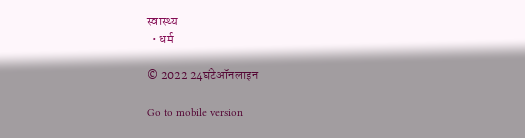स्वास्थ्य
  • धर्म

© 2022 24घंटेऑनलाइन

Go to mobile version